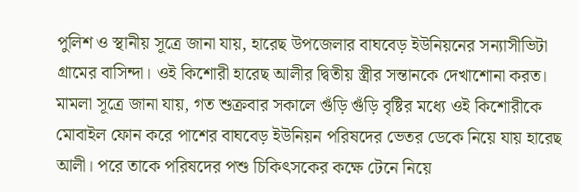পুলিশ ও স্থানীয় সূত্রে জানা যায়, হারেছ উপজেলার বাঘবেড় ইউনিয়নের সন্যাসীভিটা গ্রামের বাসিন্দা। ওই কিশোরী হারেছ আলীর দ্বিতীয় স্ত্রীর সন্তানকে দেখাশোনা করত।
মামলা সূত্রে জানা যায়, গত শুক্রবার সকালে গুঁড়ি গুঁড়ি বৃষ্টির মধ্যে ওই কিশোরীকে মোবাইল ফোন করে পাশের বাঘবেড় ইউনিয়ন পরিষদের ভেতর ডেকে নিয়ে যায় হারেছ আলী। পরে তাকে পরিষদের পশু চিকিৎসকের কক্ষে টেনে নিয়ে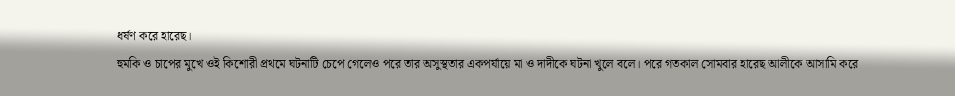ধর্ষণ করে হারেছ।
হুমকি ও চাপের মুখে ওই কিশোরী প্রথমে ঘটনাটি চেপে গেলেও পরে তার অসুস্থতার একপর্যায়ে মা ও দাদীকে ঘটনা খুলে বলে। পরে গতকাল সোমবার হারেছ আলীকে আসামি করে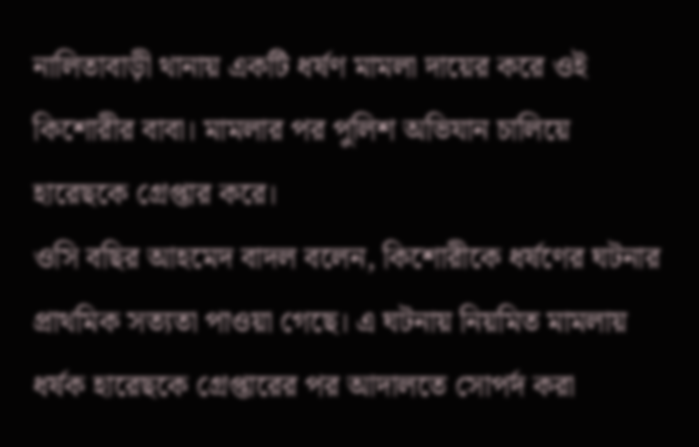নালিতাবাড়ী থানায় একটি ধর্ষণ মামলা দায়ের করে ওই কিশোরীর বাবা। মামলার পর পুলিশ অভিযান চালিয়ে হারেছকে গ্রেপ্তার করে।
ওসি বছির আহমেদ বাদল বলেন, কিশোরীকে ধর্ষণের ঘটনার প্রাথমিক সত্যতা পাওয়া গেছে। এ ঘটনায় নিয়মিত মামলায় ধর্ষক হারেছকে গ্রেপ্তারের পর আদালতে সোপর্দ করা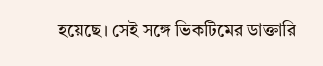হয়েছে। সেই সঙ্গে ভিকটিমের ডাক্তারি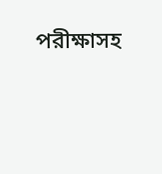পরীক্ষাসহ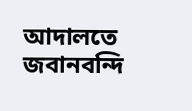আদালতে জবানবন্দি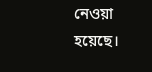নেওয়া হয়েছে।